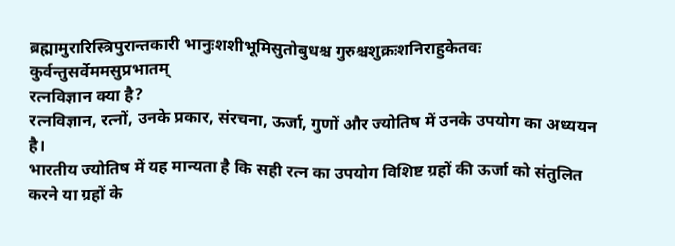ब्रह्मामुरारिस्त्रिपुरान्तकारी भानुःशशीभूमिसुतोबुधश्च गुरुश्चशुक्रःशनिराहुकेतवः कुर्वन्तुसर्वेममसुप्रभातम्
रत्नविज्ञान क्या है?
रत्नविज्ञान, रत्नों, उनके प्रकार, संरचना, ऊर्जा, गुणों और ज्योतिष में उनके उपयोग का अध्ययन है।
भारतीय ज्योतिष में यह मान्यता है कि सही रत्न का उपयोग विशिष्ट ग्रहों की ऊर्जा को संतुलित करने या ग्रहों के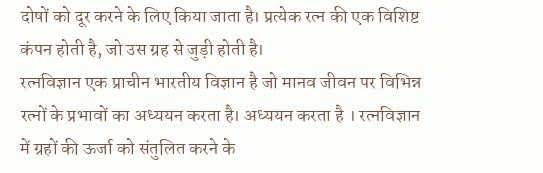दोषों को दूर करने के लिए किया जाता है। प्रत्येक रत्न की एक विशिष्ट कंपन होती है, जो उस ग्रह से जुड़ी होती है।
रत्नविज्ञान एक प्राचीन भारतीय विज्ञान है जो मानव जीवन पर विभिन्न रत्नों के प्रभावों का अध्ययन करता है। अध्ययन करता है । रत्नविज्ञान में ग्रहों की ऊर्जा को संतुलित करने के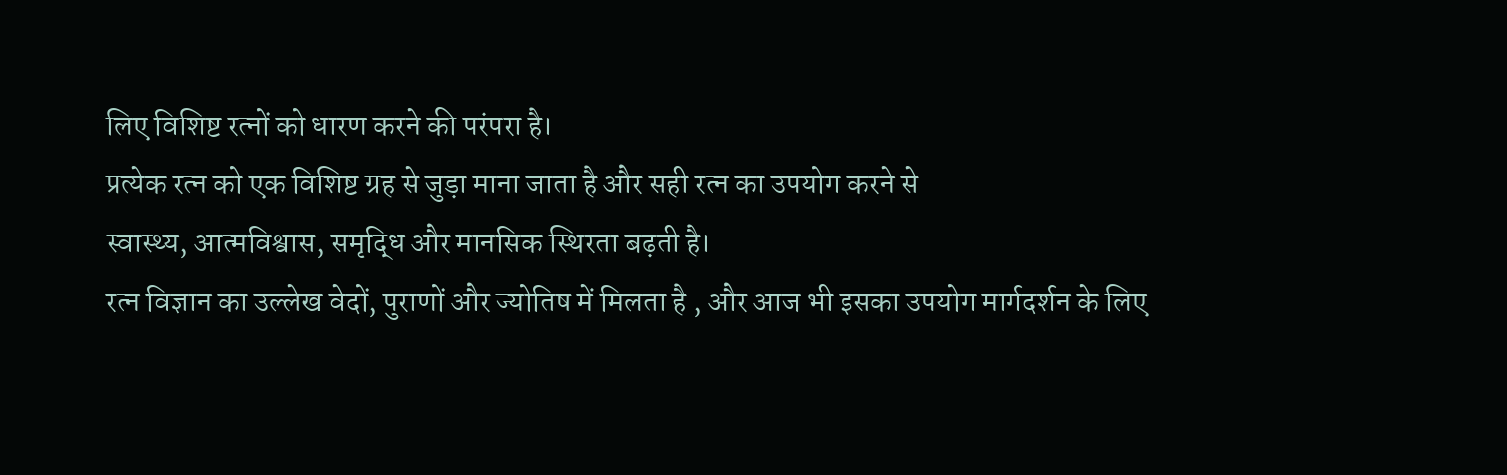लिए विशिष्ट रत्नों को धारण करने की परंपरा है।
प्रत्येक रत्न को एक विशिष्ट ग्रह से जुड़ा माना जाता है और सही रत्न का उपयोग करने से
स्वास्थ्य, आत्मविश्वास, समृद्धि और मानसिक स्थिरता बढ़ती है।
रत्न विज्ञान का उल्लेख वेदों, पुराणों और ज्योतिष में मिलता है , और आज भी इसका उपयोग मार्गदर्शन के लिए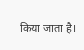किया जाता है।